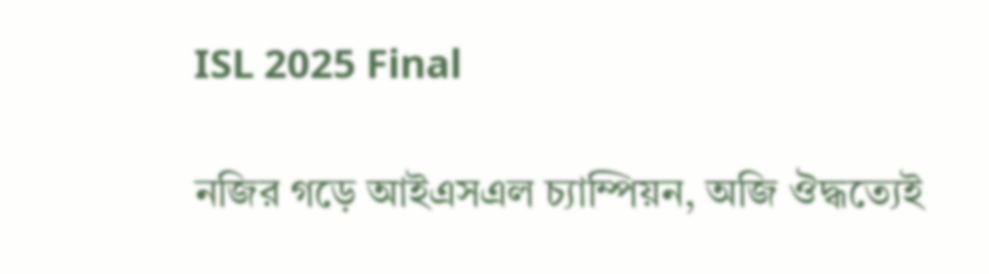ISL 2025 Final

নজির গড়ে আইএসএল চ্যাম্পিয়ন, অজি ঔদ্ধত্যেই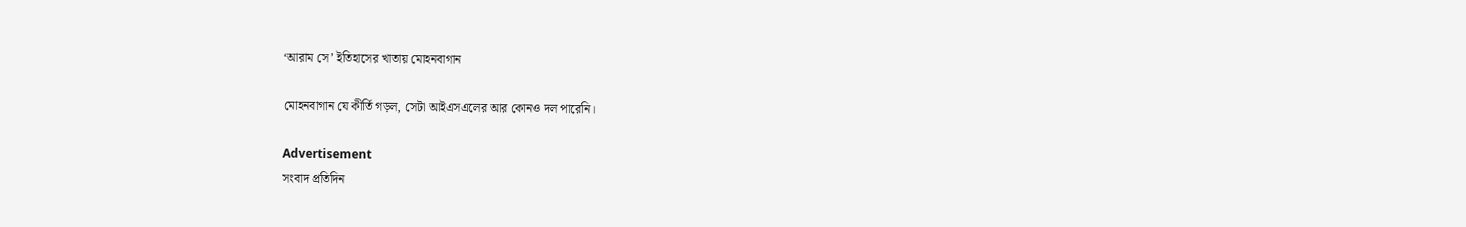‘আরাম সে’ ইতিহাসের খাতায় মোহনবাগান

মোহনবাগান যে কীর্তি গড়ল, সেটা আইএসএলের আর কোনও দল পারেনি।

Advertisement
সংবাদ প্রতিদিন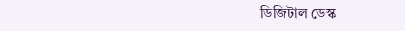ডিজিটাল ডেস্ক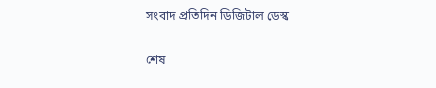সংবাদ প্রতিদিন ডিজিটাল ডেস্ক

শেষ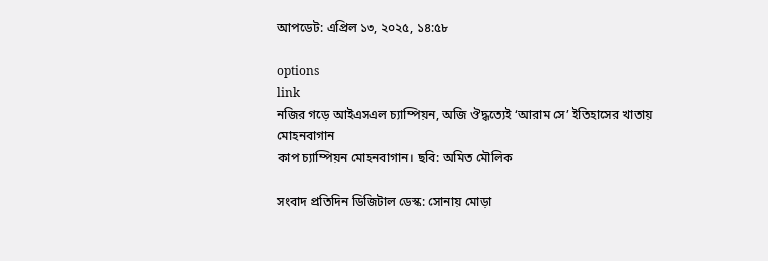আপডেট: এপ্রিল ১৩, ২০২৫, ১৪:৫৮

options
link
নজির গড়ে আইএসএল চ্যাম্পিয়ন, অজি ঔদ্ধত্যেই ‘আরাম সে’ ইতিহাসের খাতায় মোহনবাগান
কাপ চ্যাম্পিয়ন মোহনবাগান। ছবি: অমিত মৌলিক

সংবাদ প্রতিদিন ডিজিটাল ডেস্ক: সোনায় মোড়া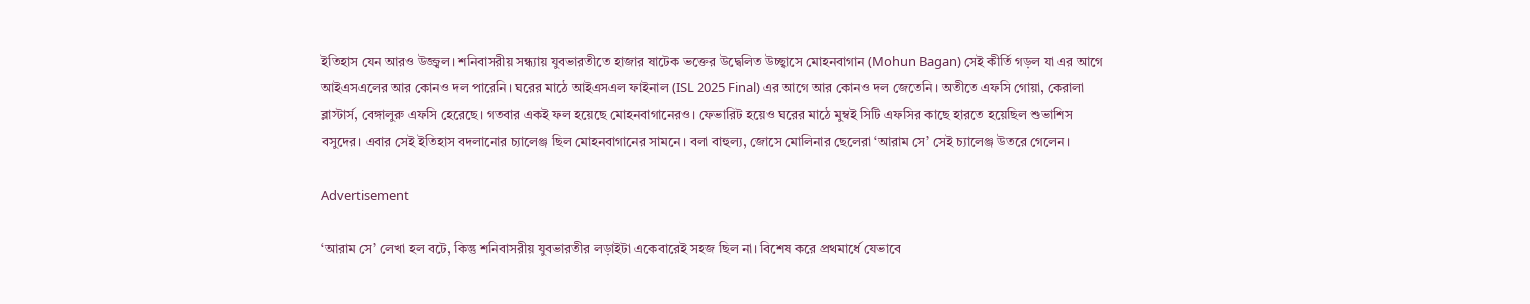ইতিহাস যেন আরও উজ্জ্বল। শনিবাসরীয় সন্ধ্যায় যুবভারতীতে হাজার ষাটেক ভক্তের উদ্বেলিত উচ্ছ্বাসে মোহনবাগান (Mohun Bagan) সেই কীর্তি গড়ল যা এর আগে আইএসএলের আর কোনও দল পারেনি। ঘরের মাঠে আইএসএল ফাইনাল (ISL 2025 Final) এর আগে আর কোনও দল জেতেনি। অতীতে এফসি গোয়া, কেরালা ব্লাস্টার্স, বেঙ্গালুরু এফসি হেরেছে। গতবার একই ফল হয়েছে মোহনবাগানেরও। ফেভারিট হয়েও ঘরের মাঠে মুম্বই সিটি এফসির কাছে হারতে হয়েছিল শুভাশিস বসুদের। এবার সেই ইতিহাস বদলানোর চ্যালেঞ্জ ছিল মোহনবাগানের সামনে। বলা বাহুল্য, জোসে মোলিনার ছেলেরা ‘আরাম সে’ সেই চ্যালেঞ্জ উতরে গেলেন।

Advertisement

‘আরাম সে’ লেখা হল বটে, কিন্তু শনিবাসরীয় যুবভারতীর লড়াইটা একেবারেই সহজ ছিল না। বিশেষ করে প্রথমার্ধে যেভাবে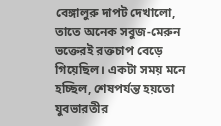বেঙ্গালুরু দাপট দেখালো, তাতে অনেক সবুজ-মেরুন ভক্তেরই রক্তচাপ বেড়ে গিয়েছিল। একটা সময় মনে হচ্ছিল, শেষপর্যন্ত হয়তো যুবভারতীর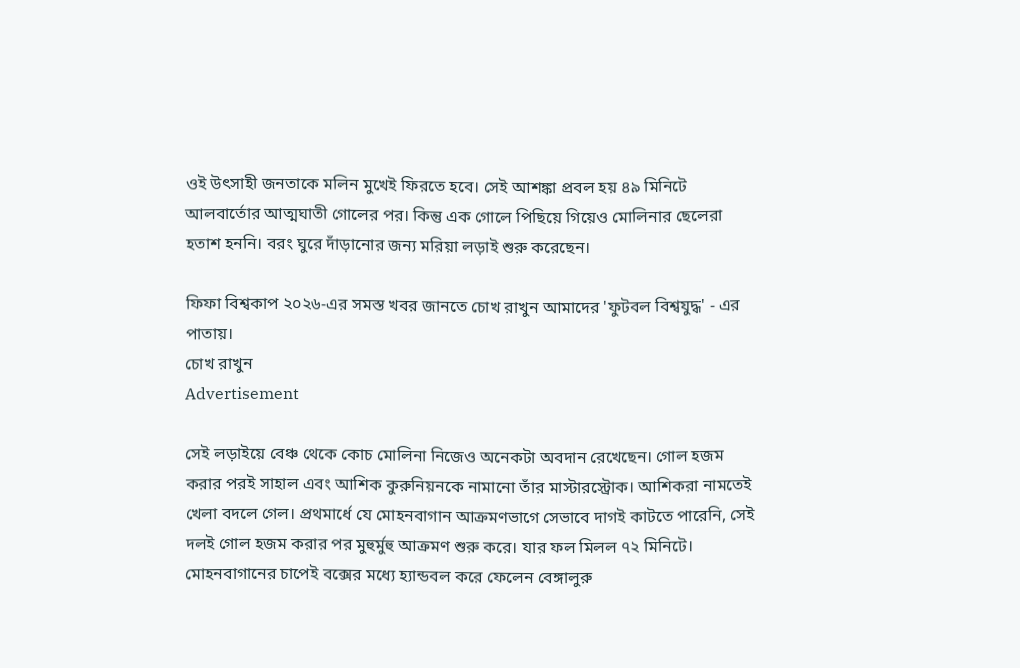ওই উৎসাহী জনতাকে মলিন মুখেই ফিরতে হবে। সেই আশঙ্কা প্রবল হয় ৪৯ মিনিটে আলবার্তোর আত্মঘাতী গোলের পর। কিন্তু এক গোলে পিছিয়ে গিয়েও মোলিনার ছেলেরা হতাশ হননি। বরং ঘুরে দাঁড়ানোর জন্য মরিয়া লড়াই শুরু করেছেন।

ফিফা বিশ্বকাপ ২০২৬-এর সমস্ত খবর জানতে চোখ রাখুন আমাদের 'ফুটবল বিশ্বযুদ্ধ' - এর পাতায়।
চোখ রাখুন
Advertisement

সেই লড়াইয়ে বেঞ্চ থেকে কোচ মোলিনা নিজেও অনেকটা অবদান রেখেছেন। গোল হজম করার পরই সাহাল এবং আশিক কুরুনিয়নকে নামানো তাঁর মাস্টারস্ট্রোক। আশিকরা নামতেই খেলা বদলে গেল। প্রথমার্ধে যে মোহনবাগান আক্রমণভাগে সেভাবে দাগই কাটতে পারেনি, সেই দলই গোল হজম করার পর মুহুর্মুহু আক্রমণ শুরু করে। যার ফল মিলল ৭২ মিনিটে। মোহনবাগানের চাপেই বক্সের মধ্যে হ্যান্ডবল করে ফেলেন বেঙ্গালুরু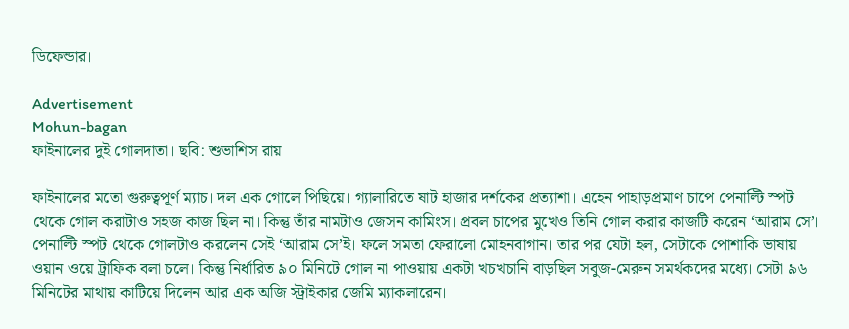ডিফেন্ডার।

Advertisement
Mohun-bagan
ফাইনালের দুই গোলদাতা। ছবি: শুভাশিস রায়

ফাইনালের মতো গুরুত্বপূর্ণ ম্যাচ। দল এক গোলে পিছিয়ে। গ্যালারিতে ষাট হাজার দর্শকের প্রত্যাশা। এহেন পাহাড়প্রমাণ চাপে পেনাল্টি স্পট থেকে গোল করাটাও সহজ কাজ ছিল না। কিন্তু তাঁর নামটাও জেসন কামিংস। প্রবল চাপের মুখেও তিনি গোল করার কাজটি করেন ‘আরাম সে’। পেনাল্টি স্পট থেকে গোলটাও করলেন সেই ‘আরাম সে’ই। ফলে সমতা ফেরালো মোহনবাগান। তার পর যেটা হল, সেটাকে পোশাকি ভাষায় ওয়ান ওয়ে ট্রাফিক বলা চলে। কিন্তু নির্ধারিত ৯০ মিনিটে গোল না পাওয়ায় একটা খচখচানি বাড়ছিল সবুজ-মেরুন সমর্থকদের মধ্যে। সেটা ৯৬ মিনিটের মাথায় কাটিয়ে দিলেন আর এক অজি স্ট্রাইকার জেমি ম্যাকলারেন।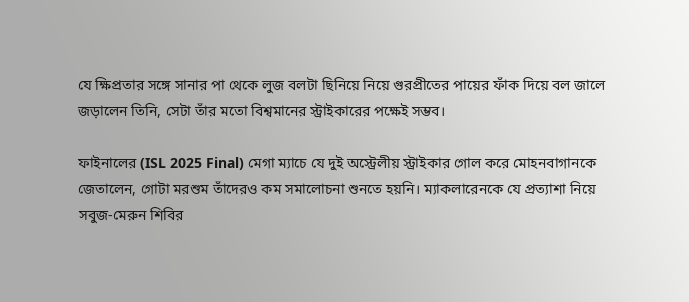যে ক্ষিপ্রতার সঙ্গে সানার পা থেকে লুজ বলটা ছিনিয়ে নিয়ে গুরপ্রীতের পায়ের ফাঁক দিয়ে বল জালে জড়ালেন তিনি, সেটা তাঁর মতো বিশ্বমানের স্ট্রাইকারের পক্ষেই সম্ভব।

ফাইনালের (ISL 2025 Final) মেগা ম্যাচে যে দুই অস্ট্রেলীয় স্ট্রাইকার গোল করে মোহনবাগানকে জেতালেন, গোটা মরশুম তাঁদেরও কম সমালোচনা শুনতে হয়নি। ম্যাকলারেনকে যে প্রত্যাশা নিয়ে সবুজ-মেরুন শিবির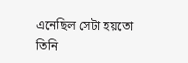এনেছিল সেটা হয়তো তিনি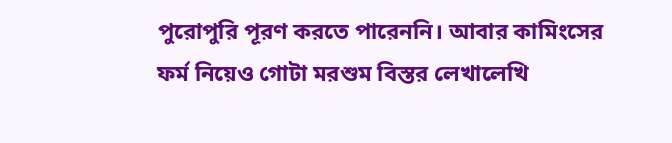পুরোপুরি পূরণ করতে পারেননি। আবার কামিংসের ফর্ম নিয়েও গোটা মরশুম বিস্তর লেখালেখি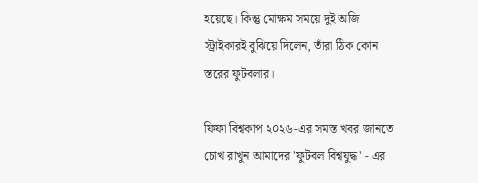হয়েছে। কিন্তু মোক্ষম সময়ে দুই অজি স্ট্রাইকারই বুঝিয়ে দিলেন, তাঁরা ঠিক কোন স্তরের ফুটবলার।

ফিফা বিশ্বকাপ ২০২৬-এর সমস্ত খবর জানতে চোখ রাখুন আমাদের 'ফুটবল বিশ্বযুদ্ধ' - এর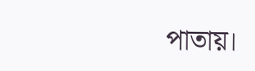পাতায়।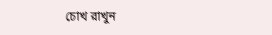চোখ রাখুন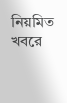নিয়মিত খবরে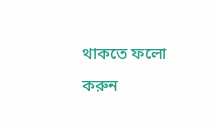থাকতে ফলো করুন